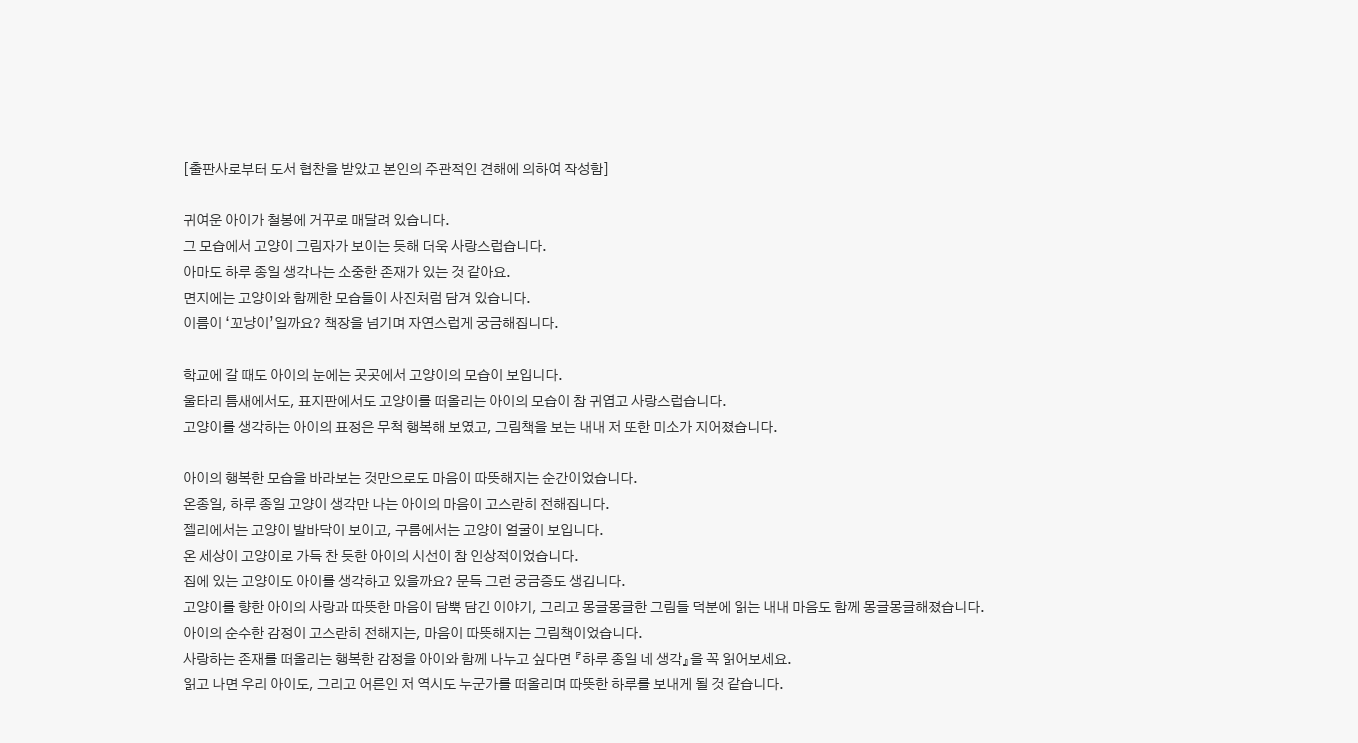[출판사로부터 도서 협찬을 받았고 본인의 주관적인 견해에 의하여 작성함]

귀여운 아이가 철봉에 거꾸로 매달려 있습니다.
그 모습에서 고양이 그림자가 보이는 듯해 더욱 사랑스럽습니다.
아마도 하루 종일 생각나는 소중한 존재가 있는 것 같아요.
면지에는 고양이와 함께한 모습들이 사진처럼 담겨 있습니다.
이름이 ‘꼬냥이’일까요? 책장을 넘기며 자연스럽게 궁금해집니다.

학교에 갈 때도 아이의 눈에는 곳곳에서 고양이의 모습이 보입니다.
울타리 틈새에서도, 표지판에서도 고양이를 떠올리는 아이의 모습이 참 귀엽고 사랑스럽습니다.
고양이를 생각하는 아이의 표정은 무척 행복해 보였고, 그림책을 보는 내내 저 또한 미소가 지어졌습니다.

아이의 행복한 모습을 바라보는 것만으로도 마음이 따뜻해지는 순간이었습니다.
온종일, 하루 종일 고양이 생각만 나는 아이의 마음이 고스란히 전해집니다.
젤리에서는 고양이 발바닥이 보이고, 구름에서는 고양이 얼굴이 보입니다.
온 세상이 고양이로 가득 찬 듯한 아이의 시선이 참 인상적이었습니다.
집에 있는 고양이도 아이를 생각하고 있을까요? 문득 그런 궁금증도 생깁니다.
고양이를 향한 아이의 사랑과 따뜻한 마음이 담뿍 담긴 이야기, 그리고 몽글몽글한 그림들 덕분에 읽는 내내 마음도 함께 몽글몽글해졌습니다.
아이의 순수한 감정이 고스란히 전해지는, 마음이 따뜻해지는 그림책이었습니다.
사랑하는 존재를 떠올리는 행복한 감정을 아이와 함께 나누고 싶다면 『하루 종일 네 생각』을 꼭 읽어보세요.
읽고 나면 우리 아이도, 그리고 어른인 저 역시도 누군가를 떠올리며 따뜻한 하루를 보내게 될 것 같습니다.